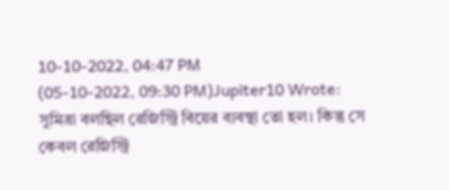10-10-2022, 04:47 PM
(05-10-2022, 09:30 PM)Jupiter10 Wrote: সুমিত্রা বলছিল রেজিস্ট্রি বিয়ের ব্যবস্থা তো হল। কিন্তু সে কেবল রেজিস্ট্রি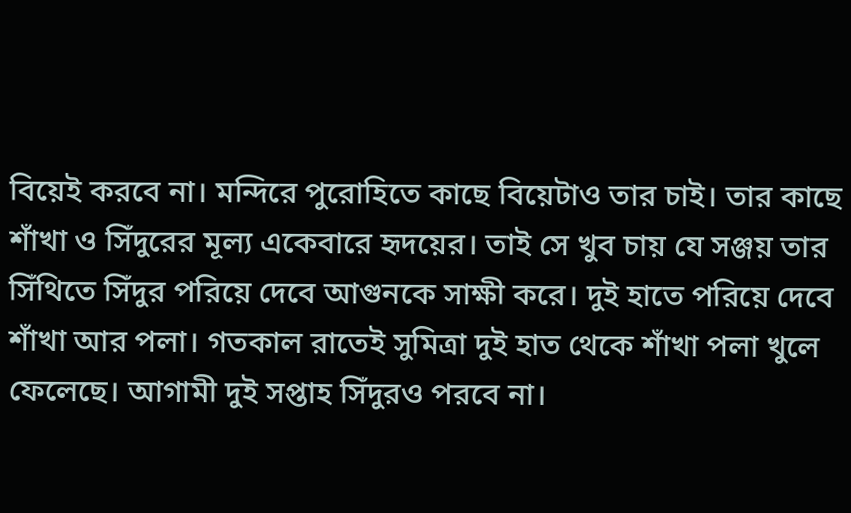বিয়েই করবে না। মন্দিরে পুরোহিতে কাছে বিয়েটাও তার চাই। তার কাছে শাঁখা ও সিঁদুরের মূল্য একেবারে হৃদয়ের। তাই সে খুব চায় যে সঞ্জয় তার সিঁথিতে সিঁদুর পরিয়ে দেবে আগুনকে সাক্ষী করে। দুই হাতে পরিয়ে দেবে শাঁখা আর পলা। গতকাল রাতেই সুমিত্রা দুই হাত থেকে শাঁখা পলা খুলে ফেলেছে। আগামী দুই সপ্তাহ সিঁদুরও পরবে না।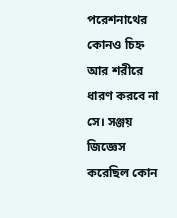পরেশনাথের কোনও চিহ্ন আর শরীরে ধারণ করবে না সে। সঞ্জয় জিজ্ঞেস করেছিল কোন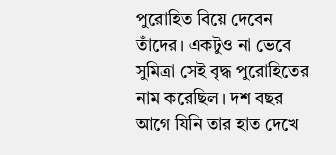পুরোহিত বিয়ে দেবেন তাঁদের। একটুও না ভেবে সুমিত্রা সেই বৃদ্ধ পুরোহিতের নাম করেছিল। দশ বছর আগে যিনি তার হাত দেখে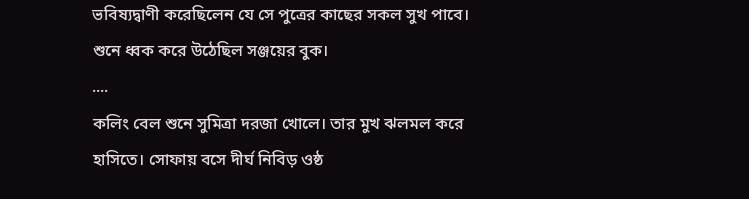ভবিষ্যদ্বাণী করেছিলেন যে সে পুত্রের কাছের সকল সুখ পাবে। শুনে ধ্বক করে উঠেছিল সঞ্জয়ের বুক।
....
কলিং বেল শুনে সুমিত্রা দরজা খোলে। তার মুখ ঝলমল করে হাসিতে। সোফায় বসে দীর্ঘ নিবিড় ওষ্ঠ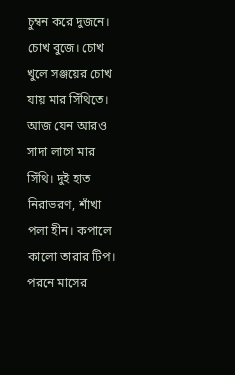চুম্বন করে দুজনে। চোখ বুজে। চোখ খুলে সঞ্জয়ের চোখ যায় মার সিঁথিতে। আজ যেন আরও সাদা লাগে মার সিঁথি। দুই হাত নিরাভরণ, শাঁখা পলা হীন। কপালে কালো তারার টিপ। পরনে মাসের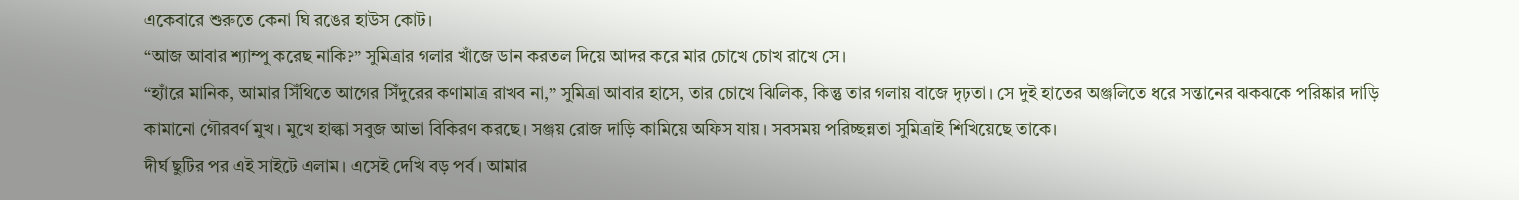একেবারে শুরুতে কেনা ঘি রঙের হাউস কোট।
“আজ আবার শ্যাম্পু করেছ নাকি?” সুমিত্রার গলার খাঁজে ডান করতল দিয়ে আদর করে মার চোখে চোখ রাখে সে।
“হ্যাঁরে মানিক, আমার সিঁথিতে আগের সিঁদুরের কণামাত্র রাখব না,” সুমিত্রা আবার হাসে, তার চোখে ঝিলিক, কিন্তু তার গলায় বাজে দৃঢ়তা। সে দুই হাতের অঞ্জলিতে ধরে সন্তানের ঝকঝকে পরিষ্কার দাড়ি কামানো গৌরবর্ণ মুখ। মুখে হাল্কা সবুজ আভা বিকিরণ করছে। সঞ্জয় রোজ দাড়ি কামিয়ে অফিস যায়। সবসময় পরিচ্ছন্নতা সুমিত্রাই শিখিয়েছে তাকে।
দীর্ঘ ছুটির পর এই সাইটে এলাম। এসেই দেখি বড় পর্ব। আমার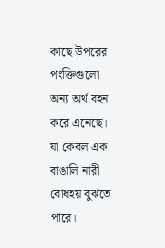কাছে উপরের পংক্তিগুলো অন্য অর্থ বহন করে এনেছে। যা কেবল এক বাঙালি নারী বোধহয় বুঝতে পারে।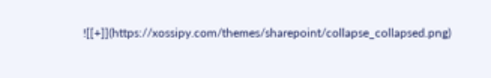![[+]](https://xossipy.com/themes/sharepoint/collapse_collapsed.png)